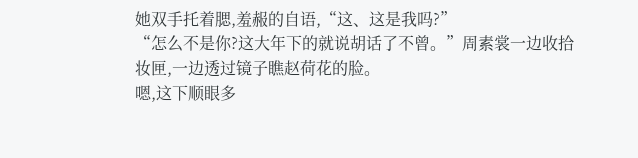她双手托着腮,羞赧的自语,“这、这是我吗?”
“怎么不是你?这大年下的就说胡话了不曾。”周素裳一边收拾妆匣,一边透过镜子瞧赵荷花的脸。
嗯,这下顺眼多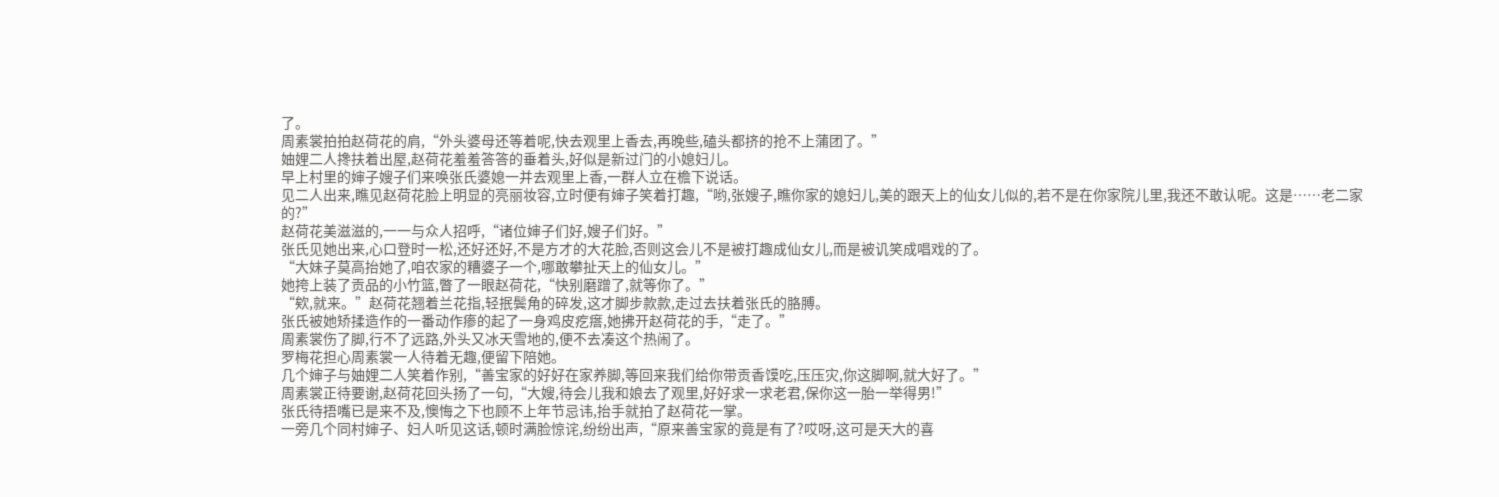了。
周素裳拍拍赵荷花的肩,“外头婆母还等着呢,快去观里上香去,再晚些,磕头都挤的抢不上蒲团了。”
妯娌二人搀扶着出屋,赵荷花羞羞答答的垂着头,好似是新过门的小媳妇儿。
早上村里的婶子嫂子们来唤张氏婆媳一并去观里上香,一群人立在檐下说话。
见二人出来,瞧见赵荷花脸上明显的亮丽妆容,立时便有婶子笑着打趣,“哟,张嫂子,瞧你家的媳妇儿,美的跟天上的仙女儿似的,若不是在你家院儿里,我还不敢认呢。这是……老二家的?”
赵荷花美滋滋的,一一与众人招呼,“诸位婶子们好,嫂子们好。”
张氏见她出来,心口登时一松,还好还好,不是方才的大花脸,否则这会儿不是被打趣成仙女儿,而是被讥笑成唱戏的了。
“大妹子莫高抬她了,咱农家的糟婆子一个,哪敢攀扯天上的仙女儿。”
她挎上装了贡品的小竹篮,瞥了一眼赵荷花,“快别磨蹭了,就等你了。”
“欸,就来。”赵荷花翘着兰花指,轻抿鬓角的碎发,这才脚步款款,走过去扶着张氏的胳膊。
张氏被她矫揉造作的一番动作瘆的起了一身鸡皮疙瘩,她拂开赵荷花的手,“走了。”
周素裳伤了脚,行不了远路,外头又冰天雪地的,便不去凑这个热闹了。
罗梅花担心周素裳一人待着无趣,便留下陪她。
几个婶子与妯娌二人笑着作别,“善宝家的好好在家养脚,等回来我们给你带贡香馍吃,压压灾,你这脚啊,就大好了。”
周素裳正待要谢,赵荷花回头扬了一句,“大嫂,待会儿我和娘去了观里,好好求一求老君,保你这一胎一举得男!”
张氏待捂嘴已是来不及,懊悔之下也顾不上年节忌讳,抬手就拍了赵荷花一掌。
一旁几个同村婶子、妇人听见这话,顿时满脸惊诧,纷纷出声,“原来善宝家的竟是有了?哎呀,这可是天大的喜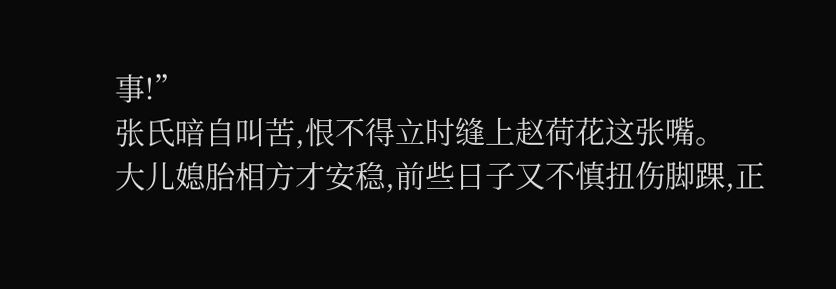事!”
张氏暗自叫苦,恨不得立时缝上赵荷花这张嘴。
大儿媳胎相方才安稳,前些日子又不慎扭伤脚踝,正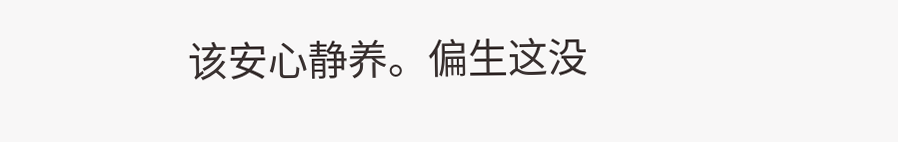该安心静养。偏生这没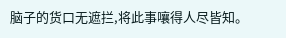脑子的货口无遮拦,将此事嚷得人尽皆知。